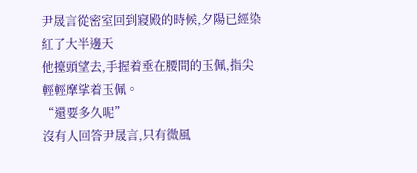尹晟言從密室回到寢殿的時候,夕陽已經染紅了大半邊天
他擡頭望去,手握着垂在腰間的玉佩,指尖輕輕摩挲着玉佩。
“還要多久呢”
沒有人回答尹晟言,只有微風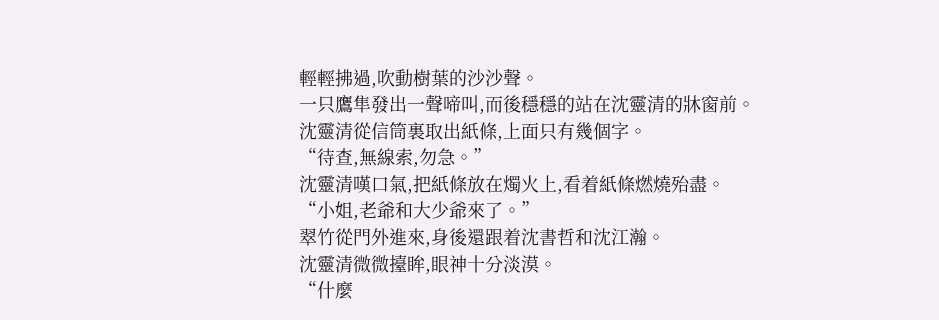輕輕拂過,吹動樹葉的沙沙聲。
一只鷹隼發出一聲啼叫,而後穩穩的站在沈靈清的牀窗前。
沈靈清從信筒裏取出紙條,上面只有幾個字。
“待查,無線索,勿急。”
沈靈清嘆口氣,把紙條放在燭火上,看着紙條燃燒殆盡。
“小姐,老爺和大少爺來了。”
翠竹從門外進來,身後還跟着沈書哲和沈江瀚。
沈靈清微微擡眸,眼神十分淡漠。
“什麼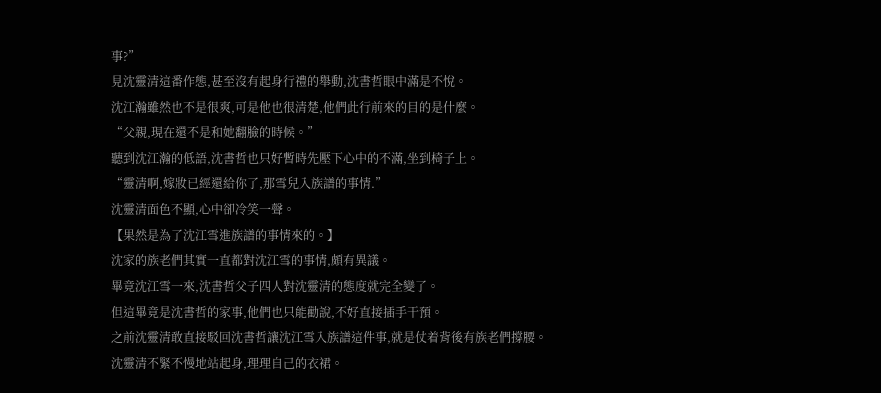事?”
見沈靈清這番作態,甚至沒有起身行禮的舉動,沈書哲眼中滿是不悅。
沈江瀚雖然也不是很爽,可是他也很清楚,他們此行前來的目的是什麼。
“父親,現在還不是和她翻臉的時候。”
聽到沈江瀚的低語,沈書哲也只好暫時先壓下心中的不滿,坐到椅子上。
“靈清啊,嫁妝已經還給你了,那雪兒入族譜的事情.”
沈靈清面色不顯,心中卻冷笑一聲。
【果然是為了沈江雪進族譜的事情來的。】
沈家的族老們其實一直都對沈江雪的事情,頗有異議。
畢竟沈江雪一來,沈書哲父子四人對沈靈清的態度就完全變了。
但這畢竟是沈書哲的家事,他們也只能勸說,不好直接插手干預。
之前沈靈清敢直接駁回沈書哲讓沈江雪入族譜這件事,就是仗着背後有族老們撐腰。
沈靈清不緊不慢地站起身,理理自己的衣裙。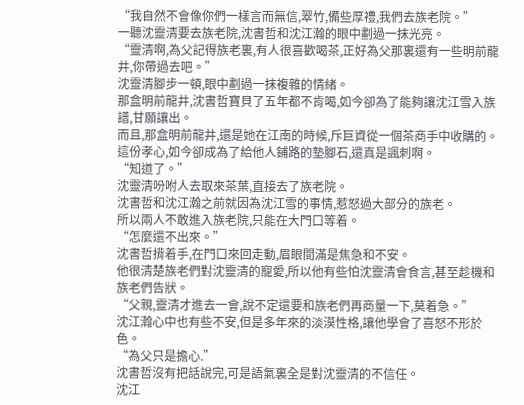“我自然不會像你們一樣言而無信,翠竹,備些厚禮,我們去族老院。”
一聽沈靈清要去族老院,沈書哲和沈江瀚的眼中劃過一抹光亮。
“靈清啊,為父記得族老裏,有人很喜歡喝茶,正好為父那裏還有一些明前龍井,你帶過去吧。”
沈靈清腳步一頓,眼中劃過一抹複雜的情緒。
那盒明前龍井,沈書哲寶貝了五年都不肯喝,如今卻為了能夠讓沈江雪入族譜,甘願讓出。
而且,那盒明前龍井,還是她在江南的時候,斥巨資從一個茶商手中收購的。
這份孝心,如今卻成為了給他人鋪路的墊腳石,還真是諷刺啊。
“知道了。”
沈靈清吩咐人去取來茶葉,直接去了族老院。
沈書哲和沈江瀚之前就因為沈江雪的事情,惹怒過大部分的族老。
所以兩人不敢進入族老院,只能在大門口等着。
“怎麼還不出來。”
沈書哲揹着手,在門口來回走動,眉眼間滿是焦急和不安。
他很清楚族老們對沈靈清的寵愛,所以他有些怕沈靈清會食言,甚至趁機和族老們告狀。
“父親,靈清才進去一會,說不定還要和族老們再商量一下,莫着急。”
沈江瀚心中也有些不安,但是多年來的淡漠性格,讓他學會了喜怒不形於色。
“為父只是擔心.”
沈書哲沒有把話說完,可是語氣裏全是對沈靈清的不信任。
沈江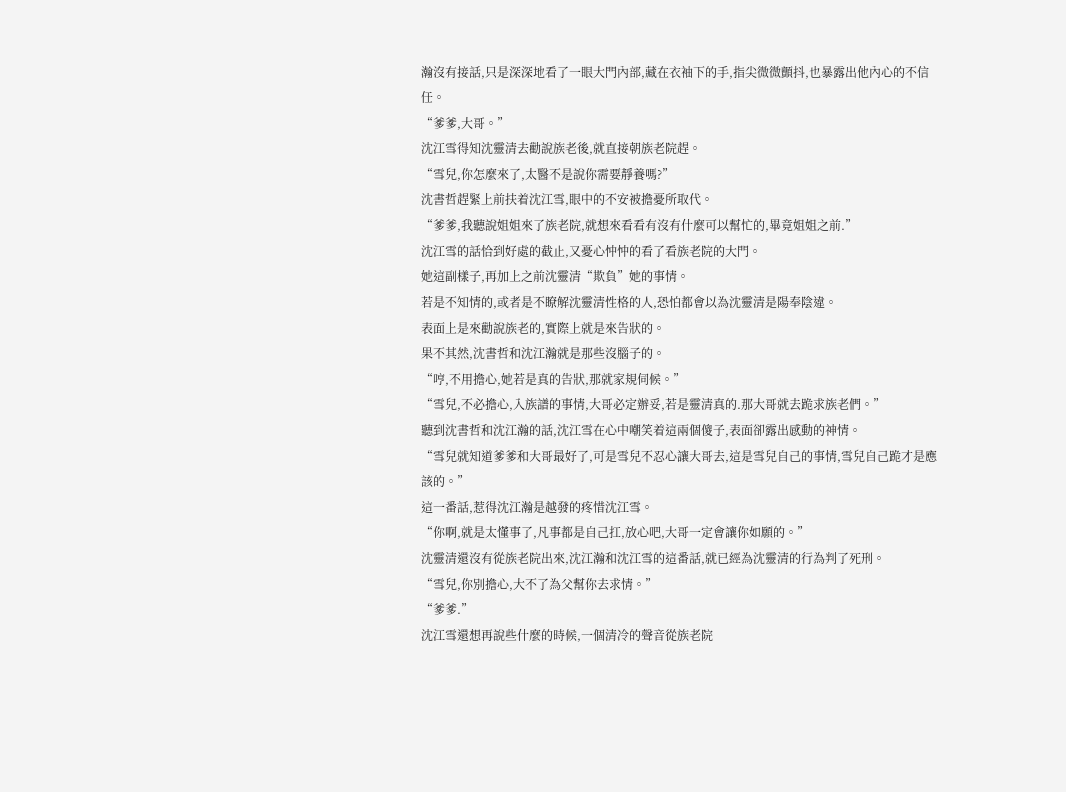瀚沒有接話,只是深深地看了一眼大門內部,藏在衣袖下的手,指尖微微顫抖,也暴露出他內心的不信任。
“爹爹,大哥。”
沈江雪得知沈靈清去勸說族老後,就直接朝族老院趕。
“雪兒,你怎麼來了,太醫不是說你需要靜養嗎?”
沈書哲趕緊上前扶着沈江雪,眼中的不安被擔憂所取代。
“爹爹,我聽說姐姐來了族老院,就想來看看有沒有什麼可以幫忙的,畢竟姐姐之前.”
沈江雪的話恰到好處的截止,又憂心忡忡的看了看族老院的大門。
她這副樣子,再加上之前沈靈清“欺負”她的事情。
若是不知情的,或者是不瞭解沈靈清性格的人,恐怕都會以為沈靈清是陽奉陰違。
表面上是來勸說族老的,實際上就是來告狀的。
果不其然,沈書哲和沈江瀚就是那些沒腦子的。
“哼,不用擔心,她若是真的告狀,那就家規伺候。”
“雪兒,不必擔心,入族譜的事情,大哥必定辦妥,若是靈清真的.那大哥就去跪求族老們。”
聽到沈書哲和沈江瀚的話,沈江雪在心中嘲笑着這兩個傻子,表面卻露出感動的神情。
“雪兒就知道爹爹和大哥最好了,可是雪兒不忍心讓大哥去,這是雪兒自己的事情,雪兒自己跪才是應該的。”
這一番話,惹得沈江瀚是越發的疼惜沈江雪。
“你啊,就是太懂事了,凡事都是自己扛,放心吧,大哥一定會讓你如願的。”
沈靈清還沒有從族老院出來,沈江瀚和沈江雪的這番話,就已經為沈靈清的行為判了死刑。
“雪兒,你別擔心,大不了為父幫你去求情。”
“爹爹.”
沈江雪還想再說些什麼的時候,一個清冷的聲音從族老院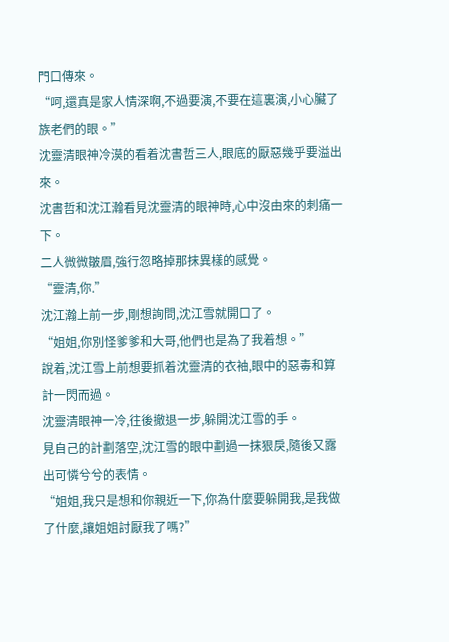門口傳來。
“呵,還真是家人情深啊,不過要演,不要在這裏演,小心臟了族老們的眼。”
沈靈清眼神冷漠的看着沈書哲三人,眼底的厭惡幾乎要溢出來。
沈書哲和沈江瀚看見沈靈清的眼神時,心中沒由來的刺痛一下。
二人微微皺眉,強行忽略掉那抹異樣的感覺。
“靈清,你.”
沈江瀚上前一步,剛想詢問,沈江雪就開口了。
“姐姐,你別怪爹爹和大哥,他們也是為了我着想。”
說着,沈江雪上前想要抓着沈靈清的衣袖,眼中的惡毒和算計一閃而過。
沈靈清眼神一冷,往後撤退一步,躲開沈江雪的手。
見自己的計劃落空,沈江雪的眼中劃過一抹狠戾,隨後又露出可憐兮兮的表情。
“姐姐,我只是想和你親近一下,你為什麼要躲開我,是我做了什麼,讓姐姐討厭我了嗎?”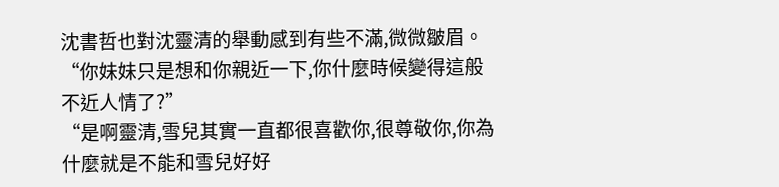沈書哲也對沈靈清的舉動感到有些不滿,微微皺眉。
“你妹妹只是想和你親近一下,你什麼時候變得這般不近人情了?”
“是啊靈清,雪兒其實一直都很喜歡你,很尊敬你,你為什麼就是不能和雪兒好好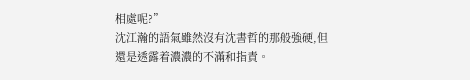相處呢?”
沈江瀚的語氣雖然沒有沈書哲的那般強硬,但還是透露着濃濃的不滿和指責。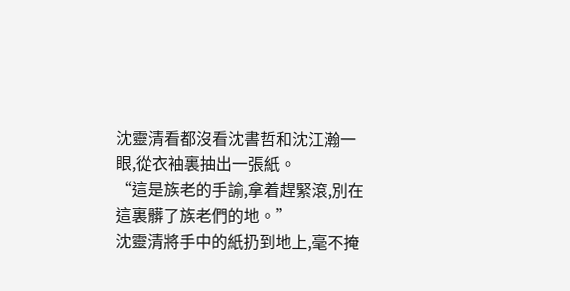沈靈清看都沒看沈書哲和沈江瀚一眼,從衣袖裏抽出一張紙。
“這是族老的手諭,拿着趕緊滾,別在這裏髒了族老們的地。”
沈靈清將手中的紙扔到地上,毫不掩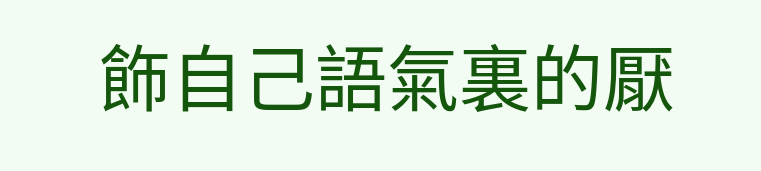飾自己語氣裏的厭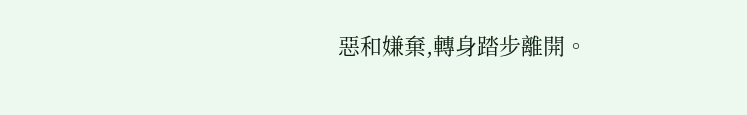惡和嫌棄,轉身踏步離開。